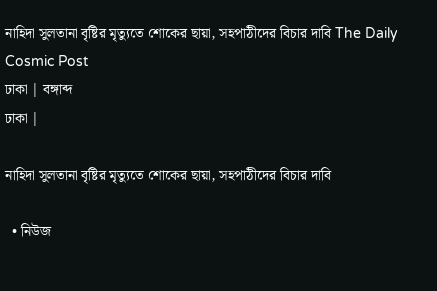নাহিদা সুলতানা বৃষ্টির মৃত্যুতে শোকের ছায়া, সহপাঠীদের বিচার দাবি The Daily Cosmic Post
ঢাকা | বঙ্গাব্দ
ঢাকা |

নাহিদা সুলতানা বৃষ্টির মৃত্যুতে শোকের ছায়া, সহপাঠীদের বিচার দাবি

  • নিউজ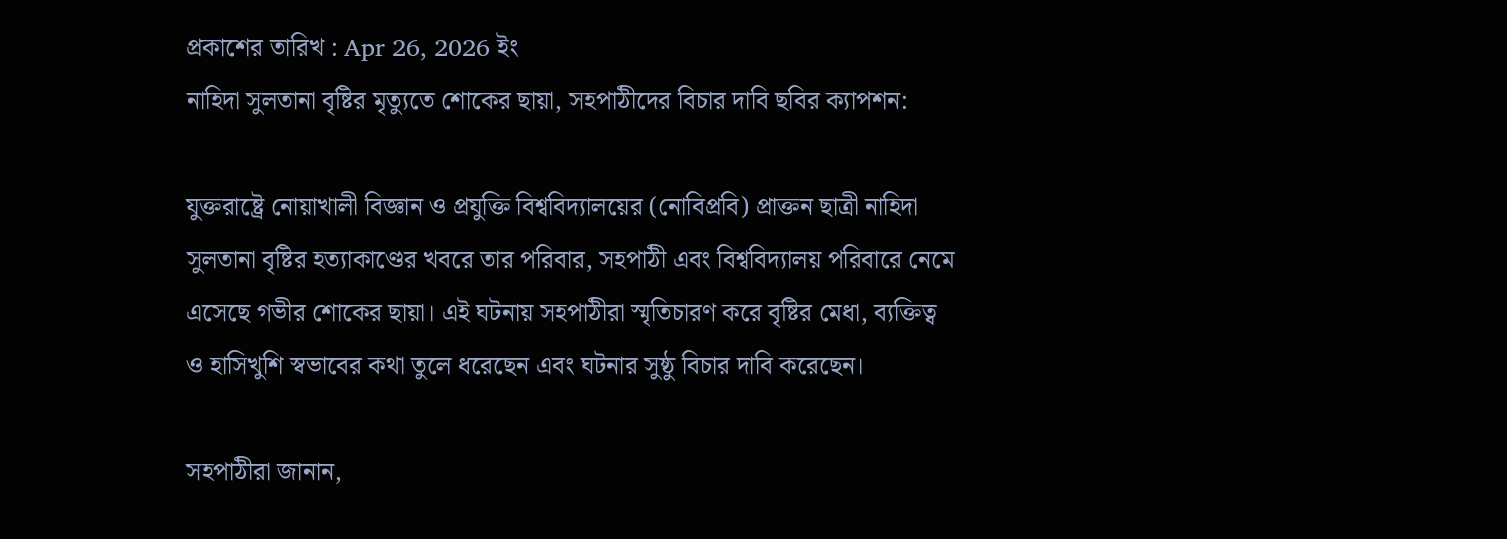প্রকাশের তারিখ : Apr 26, 2026 ইং
নাহিদা সুলতানা বৃষ্টির মৃত্যুতে শোকের ছায়া, সহপাঠীদের বিচার দাবি ছবির ক্যাপশন:

যুক্তরাষ্ট্রে নোয়াখালী বিজ্ঞান ও প্রযুক্তি বিশ্ববিদ্যালয়ের (নোবিপ্রবি) প্রাক্তন ছাত্রী নাহিদা সুলতানা বৃষ্টির হত্যাকাণ্ডের খবরে তার পরিবার, সহপাঠী এবং বিশ্ববিদ্যালয় পরিবারে নেমে এসেছে গভীর শোকের ছায়া। এই ঘটনায় সহপাঠীরা স্মৃতিচারণ করে বৃষ্টির মেধা, ব্যক্তিত্ব ও হাসিখুশি স্বভাবের কথা তুলে ধরেছেন এবং ঘটনার সুষ্ঠু বিচার দাবি করেছেন।

সহপাঠীরা জানান,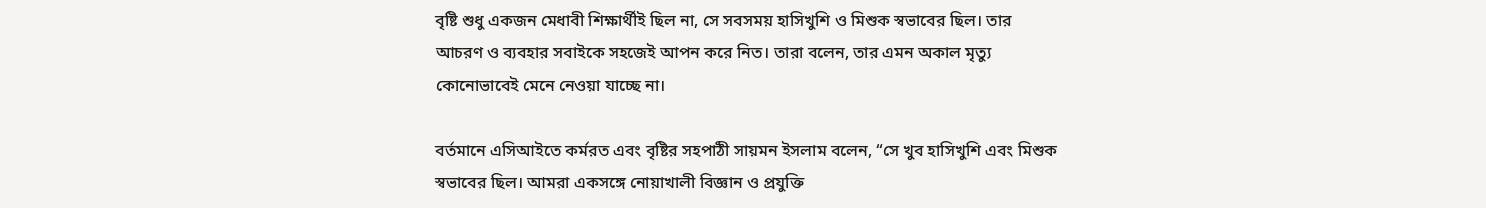বৃষ্টি শুধু একজন মেধাবী শিক্ষার্থীই ছিল না, সে সবসময় হাসিখুশি ও মিশুক স্বভাবের ছিল। তার আচরণ ও ব্যবহার সবাইকে সহজেই আপন করে নিত। তারা বলেন, তার এমন অকাল মৃত্যু কোনোভাবেই মেনে নেওয়া যাচ্ছে না।

বর্তমানে এসিআইতে কর্মরত এবং বৃষ্টির সহপাঠী সায়মন ইসলাম বলেন, “সে খুব হাসিখুশি এবং মিশুক স্বভাবের ছিল। আমরা একসঙ্গে নোয়াখালী বিজ্ঞান ও প্রযুক্তি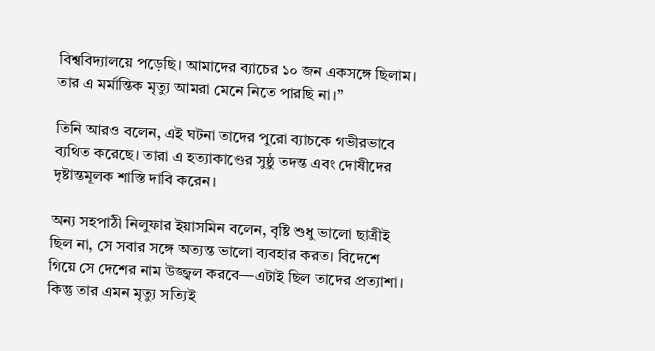বিশ্ববিদ্যালয়ে পড়েছি। আমাদের ব্যাচের ১০ জন একসঙ্গে ছিলাম। তার এ মর্মান্তিক মৃত্যু আমরা মেনে নিতে পারছি না।”

তিনি আরও বলেন, এই ঘটনা তাদের পুরো ব্যাচকে গভীরভাবে ব্যথিত করেছে। তারা এ হত্যাকাণ্ডের সুষ্ঠু তদন্ত এবং দোষীদের দৃষ্টান্তমূলক শাস্তি দাবি করেন।

অন্য সহপাঠী নিলুফার ইয়াসমিন বলেন, বৃষ্টি শুধু ভালো ছাত্রীই ছিল না, সে সবার সঙ্গে অত্যন্ত ভালো ব্যবহার করত। বিদেশে গিয়ে সে দেশের নাম উজ্জ্বল করবে—এটাই ছিল তাদের প্রত্যাশা। কিন্তু তার এমন মৃত্যু সত্যিই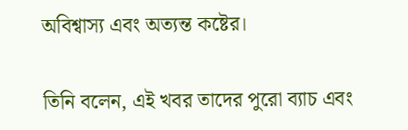অবিশ্বাস্য এবং অত্যন্ত কষ্টের।

তিনি বলেন, এই খবর তাদের পুরো ব্যাচ এবং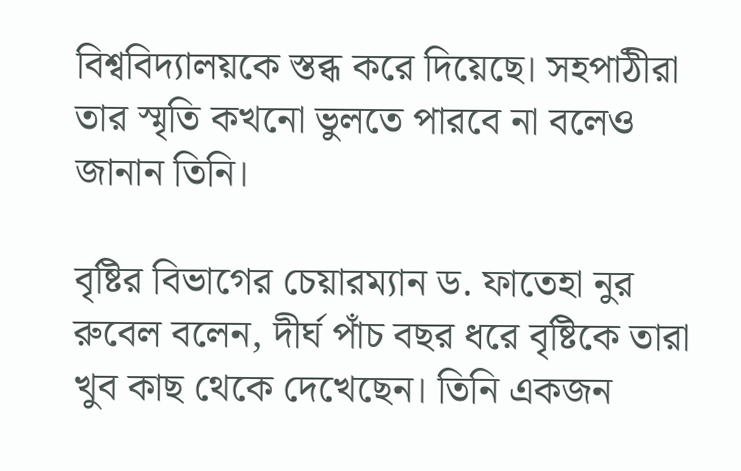বিশ্ববিদ্যালয়কে স্তব্ধ করে দিয়েছে। সহপাঠীরা তার স্মৃতি কখনো ভুলতে পারবে না বলেও জানান তিনি।

বৃষ্টির বিভাগের চেয়ারম্যান ড. ফাতেহা নুর রুবেল বলেন, দীর্ঘ পাঁচ বছর ধরে বৃষ্টিকে তারা খুব কাছ থেকে দেখেছেন। তিনি একজন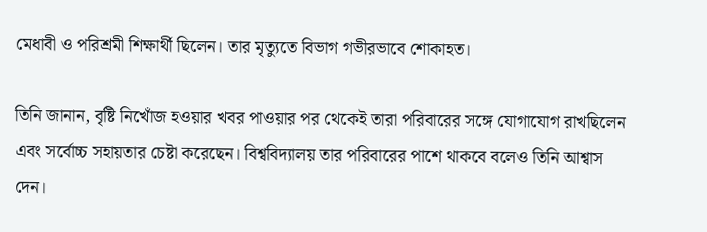মেধাবী ও পরিশ্রমী শিক্ষার্থী ছিলেন। তার মৃত্যুতে বিভাগ গভীরভাবে শোকাহত।

তিনি জানান, বৃষ্টি নিখোঁজ হওয়ার খবর পাওয়ার পর থেকেই তারা পরিবারের সঙ্গে যোগাযোগ রাখছিলেন এবং সর্বোচ্চ সহায়তার চেষ্টা করেছেন। বিশ্ববিদ্যালয় তার পরিবারের পাশে থাকবে বলেও তিনি আশ্বাস দেন।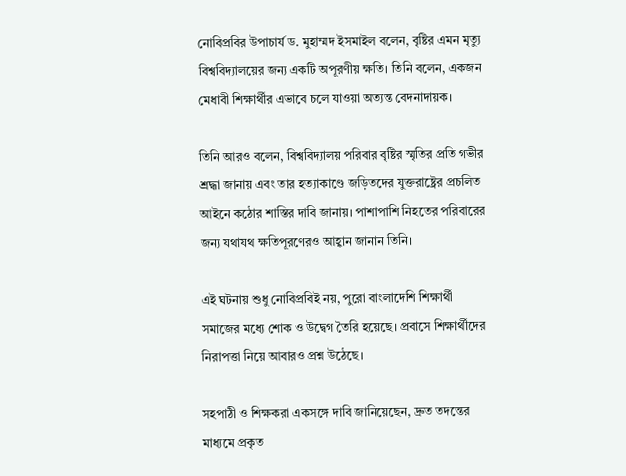নোবিপ্রবির উপাচার্য ড. মুহাম্মদ ইসমাইল বলেন, বৃষ্টির এমন মৃত্যু বিশ্ববিদ্যালয়ের জন্য একটি অপূরণীয় ক্ষতি। তিনি বলেন, একজন মেধাবী শিক্ষার্থীর এভাবে চলে যাওয়া অত্যন্ত বেদনাদায়ক।

তিনি আরও বলেন, বিশ্ববিদ্যালয় পরিবার বৃষ্টির স্মৃতির প্রতি গভীর শ্রদ্ধা জানায় এবং তার হত্যাকাণ্ডে জড়িতদের যুক্তরাষ্ট্রের প্রচলিত আইনে কঠোর শাস্তির দাবি জানায়। পাশাপাশি নিহতের পরিবারের জন্য যথাযথ ক্ষতিপূরণেরও আহ্বান জানান তিনি।

এই ঘটনায় শুধু নোবিপ্রবিই নয়, পুরো বাংলাদেশি শিক্ষার্থী সমাজের মধ্যে শোক ও উদ্বেগ তৈরি হয়েছে। প্রবাসে শিক্ষার্থীদের নিরাপত্তা নিয়ে আবারও প্রশ্ন উঠেছে।

সহপাঠী ও শিক্ষকরা একসঙ্গে দাবি জানিয়েছেন, দ্রুত তদন্তের মাধ্যমে প্রকৃত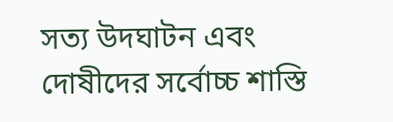সত্য উদঘাটন এবং দোষীদের সর্বোচ্চ শাস্তি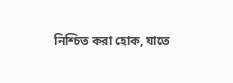নিশ্চিত করা হোক, যাতে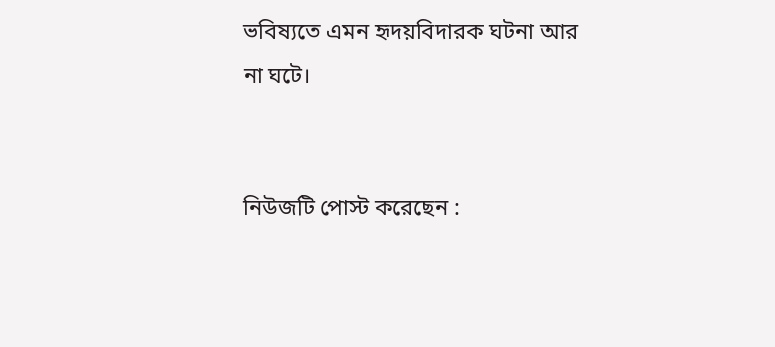ভবিষ্যতে এমন হৃদয়বিদারক ঘটনা আর না ঘটে।


নিউজটি পোস্ট করেছেন :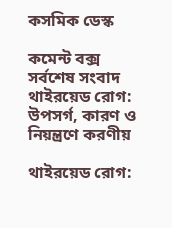কসমিক ডেস্ক

কমেন্ট বক্স
সর্বশেষ সংবাদ
থাইরয়েড রোগ: উপসর্গ, কারণ ও নিয়ন্ত্রণে করণীয়

থাইরয়েড রোগ: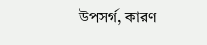উপসর্গ, কারণ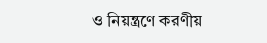ও নিয়ন্ত্রণে করণীয়